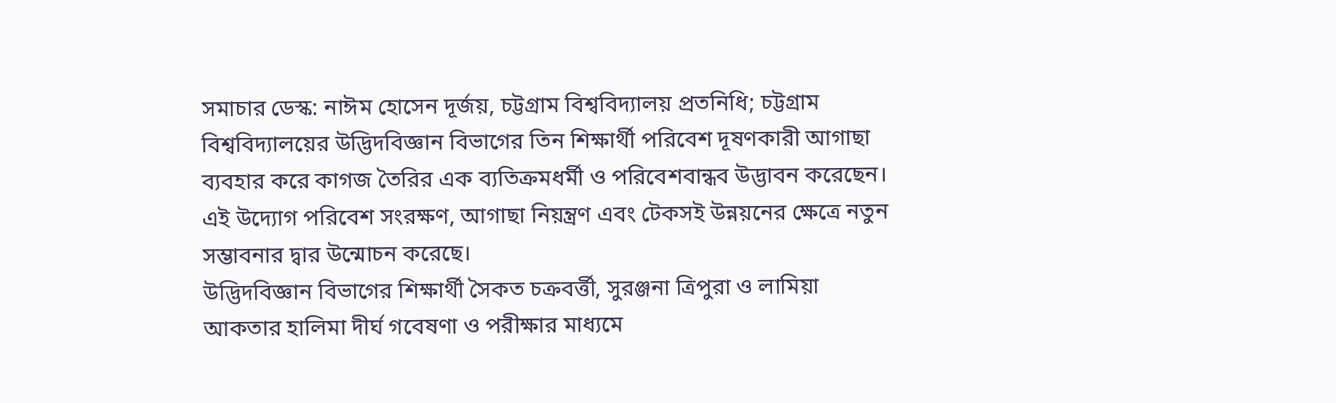সমাচার ডেস্ক: নাঈম হোসেন দূর্জয়, চট্টগ্রাম বিশ্ববিদ্যালয় প্রতনিধি; চট্টগ্রাম বিশ্ববিদ্যালয়ের উদ্ভিদবিজ্ঞান বিভাগের তিন শিক্ষার্থী পরিবেশ দূষণকারী আগাছা ব্যবহার করে কাগজ তৈরির এক ব্যতিক্রমধর্মী ও পরিবেশবান্ধব উদ্ভাবন করেছেন। এই উদ্যোগ পরিবেশ সংরক্ষণ, আগাছা নিয়ন্ত্রণ এবং টেকসই উন্নয়নের ক্ষেত্রে নতুন সম্ভাবনার দ্বার উন্মোচন করেছে।
উদ্ভিদবিজ্ঞান বিভাগের শিক্ষার্থী সৈকত চক্রবর্ত্তী, সুরঞ্জনা ত্রিপুরা ও লামিয়া আকতার হালিমা দীর্ঘ গবেষণা ও পরীক্ষার মাধ্যমে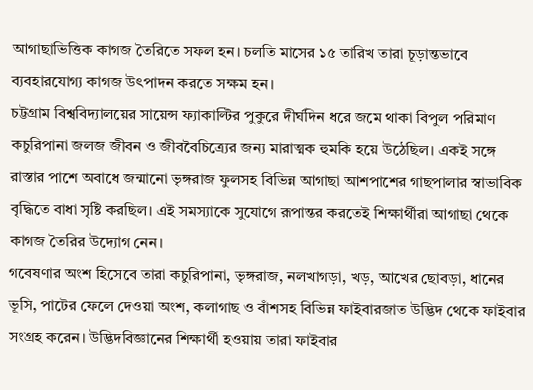আগাছাভিত্তিক কাগজ তৈরিতে সফল হন। চলতি মাসের ১৫ তারিখ তারা চূড়ান্তভাবে ব্যবহারযোগ্য কাগজ উৎপাদন করতে সক্ষম হন।
চট্টগ্রাম বিশ্ববিদ্যালয়ের সায়েন্স ফ্যাকাল্টির পুকুরে দীর্ঘদিন ধরে জমে থাকা বিপুল পরিমাণ কচুরিপানা জলজ জীবন ও জীববৈচিত্র্যের জন্য মারাত্মক হুমকি হয়ে উঠেছিল। একই সঙ্গে রাস্তার পাশে অবাধে জন্মানো ভৃঙ্গরাজ ফুলসহ বিভিন্ন আগাছা আশপাশের গাছপালার স্বাভাবিক বৃদ্ধিতে বাধা সৃষ্টি করছিল। এই সমস্যাকে সুযোগে রূপান্তর করতেই শিক্ষার্থীরা আগাছা থেকে কাগজ তৈরির উদ্যোগ নেন।
গবেষণার অংশ হিসেবে তারা কচুরিপানা, ভৃঙ্গরাজ, নলখাগড়া, খড়, আখের ছোবড়া, ধানের ভূসি, পাটের ফেলে দেওয়া অংশ, কলাগাছ ও বাঁশসহ বিভিন্ন ফাইবারজাত উদ্ভিদ থেকে ফাইবার সংগ্রহ করেন। উদ্ভিদবিজ্ঞানের শিক্ষার্থী হওয়ায় তারা ফাইবার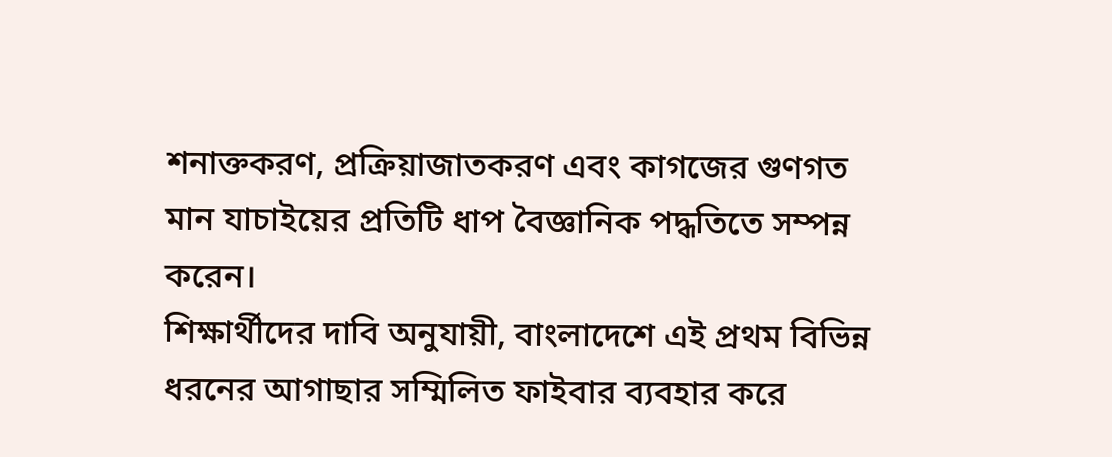শনাক্তকরণ, প্রক্রিয়াজাতকরণ এবং কাগজের গুণগত মান যাচাইয়ের প্রতিটি ধাপ বৈজ্ঞানিক পদ্ধতিতে সম্পন্ন করেন।
শিক্ষার্থীদের দাবি অনুযায়ী, বাংলাদেশে এই প্রথম বিভিন্ন ধরনের আগাছার সম্মিলিত ফাইবার ব্যবহার করে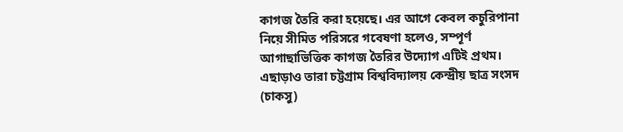কাগজ তৈরি করা হয়েছে। এর আগে কেবল কচুরিপানা নিয়ে সীমিত পরিসরে গবেষণা হলেও, সম্পূর্ণ আগাছাভিত্তিক কাগজ তৈরির উদ্যোগ এটিই প্রথম।
এছাড়াও তারা চট্টগ্রাম বিশ্ববিদ্যালয় কেন্দ্রীয় ছাত্র সংসদ (চাকসু)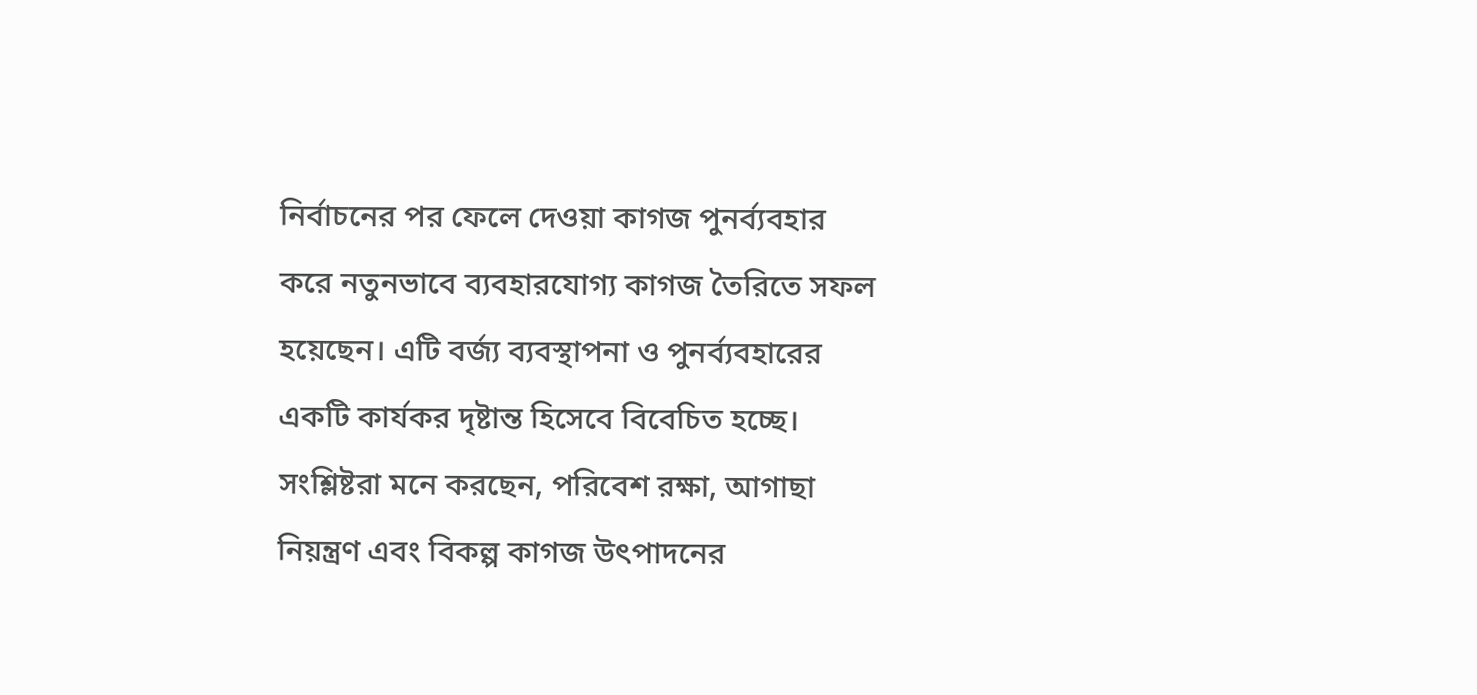নির্বাচনের পর ফেলে দেওয়া কাগজ পুনর্ব্যবহার করে নতুনভাবে ব্যবহারযোগ্য কাগজ তৈরিতে সফল হয়েছেন। এটি বর্জ্য ব্যবস্থাপনা ও পুনর্ব্যবহারের একটি কার্যকর দৃষ্টান্ত হিসেবে বিবেচিত হচ্ছে।
সংশ্লিষ্টরা মনে করছেন, পরিবেশ রক্ষা, আগাছা নিয়ন্ত্রণ এবং বিকল্প কাগজ উৎপাদনের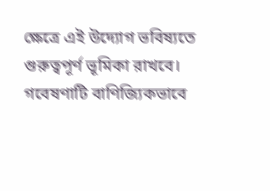ক্ষেত্রে এই উদ্যোগ ভবিষ্যতে গুরুত্বপূর্ণ ভূমিকা রাখবে। গবেষণাটি বাণিজ্যিকভাবে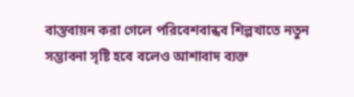বাস্তবায়ন করা গেলে পরিবেশবান্ধব শিল্পখাতে নতুন সম্ভাবনা সৃষ্টি হবে বলেও আশাবাদ ব্যক্ত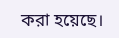করা হয়েছে।